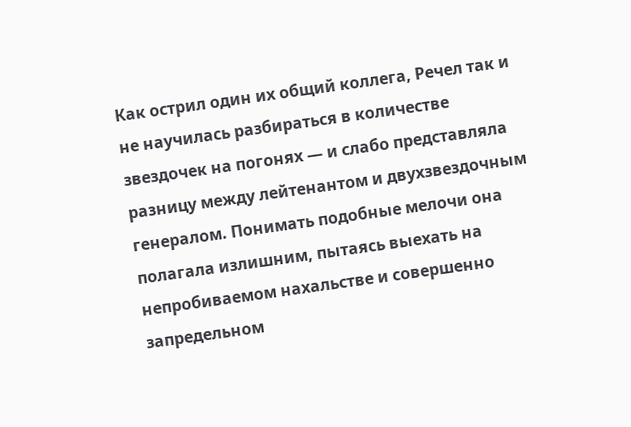Как острил один их общий коллега, Речел так и не научилась разбираться в количестве звездочек на погонях — и слабо представляла разницу между лейтенантом и двухзвездочным генералом. Понимать подобные мелочи она полагала излишним, пытаясь выехать на непробиваемом нахальстве и совершенно запредельном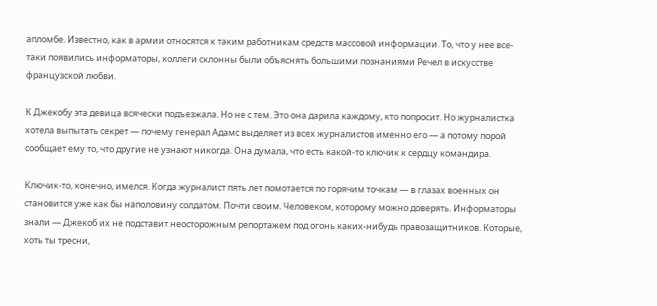апломбе. Известно, как в армии относятся к таким работникам средств массовой информации. То, что у нее все-таки появились информаторы, коллеги склонны были объяснять большими познаниями Речел в искусстве французской любви.

К Джекобу эта девица всячески подъезжала. Но не с тем. Это она дарила каждому, кто попросит. Но журналистка хотела выпытать секрет — почему генерал Адамс выделяет из всех журналистов именно его — а потому порой сообщает ему то, что другие не узнают никогда. Она думала, что есть какой-то ключик к сердцу командира.

Ключик-то, конечно, имелся. Когда журналист пять лет помотается по горячим точкам — в глазах военных он становится уже как бы наполовину солдатом. Почти своим. Человеком, которому можно доверять. Информаторы знали — Джекоб их не подставит неосторожным репортажем под огонь каких-нибудь правозащитников. Которые, хоть ты тресни,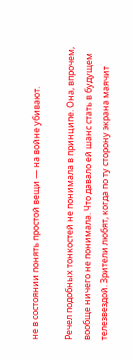не в состоянии понять простой вещи — на войне убивают.

Речел подобных тонкостей не понимала в принципе. Она, впрочем, вообще ничего не понимала. Что давало ей шанс стать в будущем телезвездой. Зрители любят, когда по ту сторону экрана маячит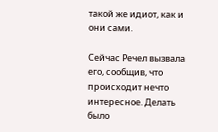такой же идиот, как и они сами.

Сейчас Речел вызвала его, сообщив, что происходит нечто интересное. Делать было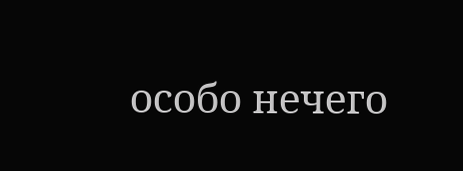особо нечего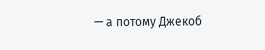— а потому Джекоб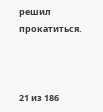решил прокатиться.



21 из 186